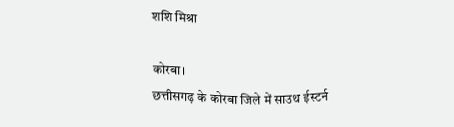शशि मिश्रा

कोरबा।
छत्तीसगढ़ के कोरबा जिले में साउथ ईस्टर्न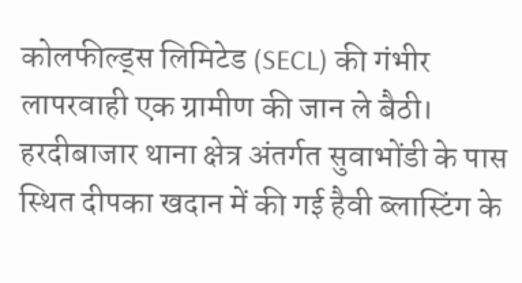कोलफील्ड्स लिमिटेड (SECL) की गंभीर लापरवाही एक ग्रामीण की जान ले बैठी। हरदीबाजार थाना क्षेत्र अंतर्गत सुवाभोंडी के पास स्थित दीपका खदान में की गई हैवी ब्लास्टिंग के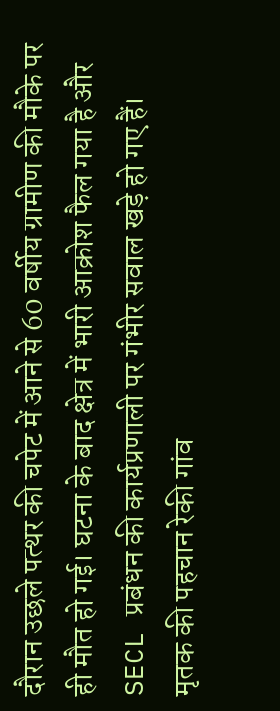दौरान उछले पत्थर की चपेट में आने से 60 वर्षीय ग्रामीण की मौके पर ही मौत हो गई। घटना के बाद क्षेत्र में भारी आक्रोश फैल गया है और SECL प्रबंधन की कार्यप्रणाली पर गंभीर सवाल खड़े हो गए हैं।
मृतक की पहचान रेकी गांव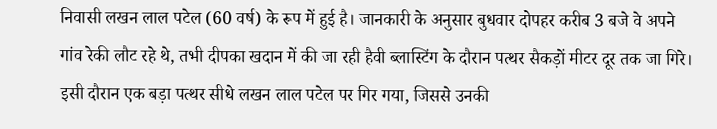निवासी लखन लाल पटेल (60 वर्ष) के रूप में हुई है। जानकारी के अनुसार बुधवार दोपहर करीब 3 बजे वे अपने गांव रेकी लौट रहे थे, तभी दीपका खदान में की जा रही हैवी ब्लास्टिंग के दौरान पत्थर सैकड़ों मीटर दूर तक जा गिरे। इसी दौरान एक बड़ा पत्थर सीधे लखन लाल पटेल पर गिर गया, जिससे उनकी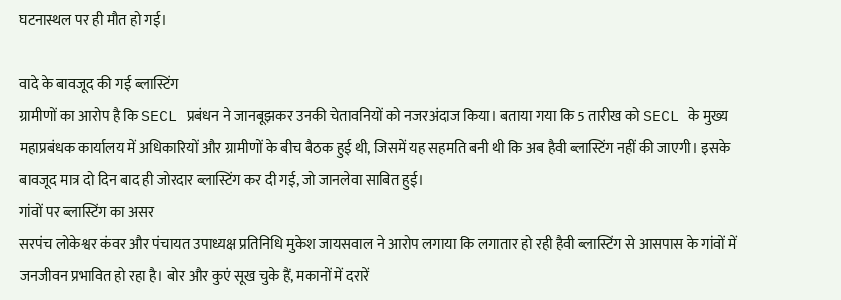घटनास्थल पर ही मौत हो गई।

वादे के बावजूद की गई ब्लास्टिंग
ग्रामीणों का आरोप है कि SECL प्रबंधन ने जानबूझकर उनकी चेतावनियों को नजरअंदाज किया। बताया गया कि 5 तारीख को SECL के मुख्य महाप्रबंधक कार्यालय में अधिकारियों और ग्रामीणों के बीच बैठक हुई थी, जिसमें यह सहमति बनी थी कि अब हैवी ब्लास्टिंग नहीं की जाएगी। इसके बावजूद मात्र दो दिन बाद ही जोरदार ब्लास्टिंग कर दी गई, जो जानलेवा साबित हुई।
गांवों पर ब्लास्टिंग का असर
सरपंच लोकेश्वर कंवर और पंचायत उपाध्यक्ष प्रतिनिधि मुकेश जायसवाल ने आरोप लगाया कि लगातार हो रही हैवी ब्लास्टिंग से आसपास के गांवों में जनजीवन प्रभावित हो रहा है। बोर और कुएं सूख चुके हैं, मकानों में दरारें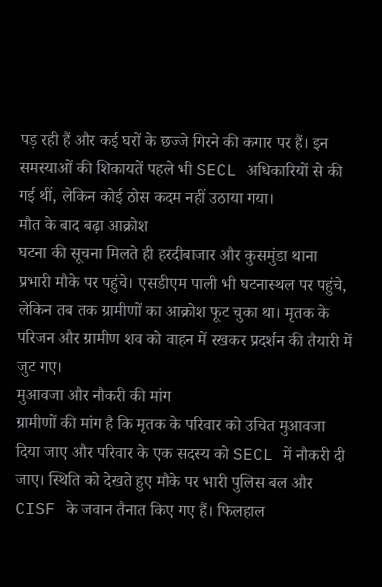पड़ रही हैं और कई घरों के छज्जे गिरने की कगार पर हैं। इन समस्याओं की शिकायतें पहले भी SECL अधिकारियों से की गई थीं, लेकिन कोई ठोस कदम नहीं उठाया गया।
मौत के बाद बढ़ा आक्रोश
घटना की सूचना मिलते ही हरदीबाजार और कुसमुंडा थाना प्रभारी मौके पर पहुंचे। एसडीएम पाली भी घटनास्थल पर पहुंचे, लेकिन तब तक ग्रामीणों का आक्रोश फूट चुका था। मृतक के परिजन और ग्रामीण शव को वाहन में रखकर प्रदर्शन की तैयारी में जुट गए।
मुआवजा और नौकरी की मांग
ग्रामीणों की मांग है कि मृतक के परिवार को उचित मुआवजा दिया जाए और परिवार के एक सदस्य को SECL में नौकरी दी जाए। स्थिति को देखते हुए मौके पर भारी पुलिस बल और CISF के जवान तैनात किए गए हैं। फिलहाल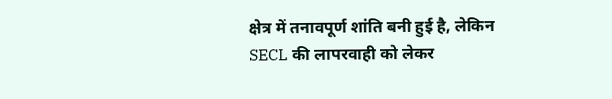क्षेत्र में तनावपूर्ण शांति बनी हुई है, लेकिन SECL की लापरवाही को लेकर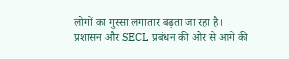लोगों का गुस्सा लगातार बढ़ता जा रहा है।
प्रशासन और SECL प्रबंधन की ओर से आगे की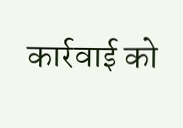कार्रवाई को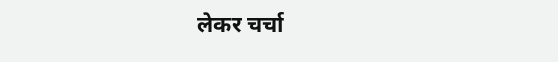लेकर चर्चा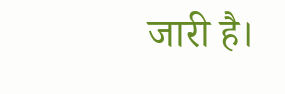जारी है।